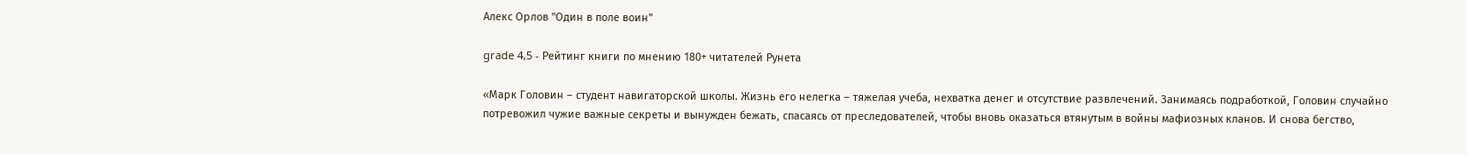Алекс Орлов "Один в поле воин"

grade 4,5 - Рейтинг книги по мнению 180+ читателей Рунета

«Марк Головин – студент навигаторской школы. Жизнь его нелегка – тяжелая учеба, нехватка денег и отсутствие развлечений. Занимаясь подработкой, Головин случайно потревожил чужие важные секреты и вынужден бежать, спасаясь от преследователей, чтобы вновь оказаться втянутым в войны мафиозных кланов. И снова бегство,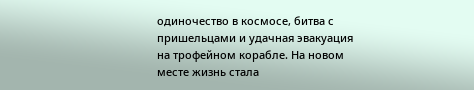одиночество в космосе, битва с пришельцами и удачная эвакуация на трофейном корабле. На новом месте жизнь стала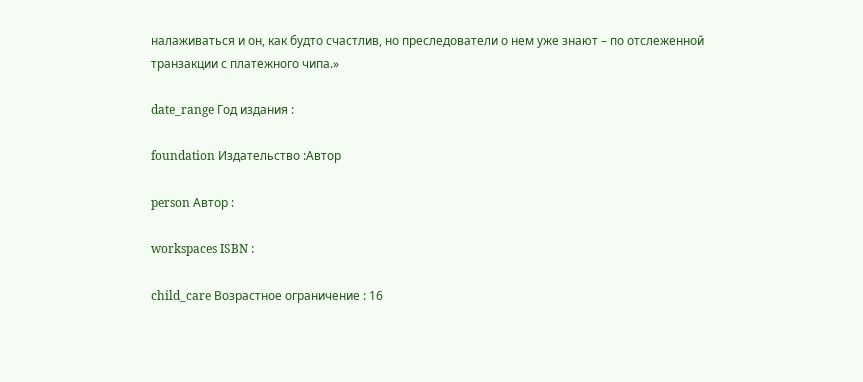налаживаться и он, как будто счастлив, но преследователи о нем уже знают – по отслеженной транзакции с платежного чипа.»

date_range Год издания :

foundation Издательство :Автор

person Автор :

workspaces ISBN :

child_care Возрастное ограничение : 16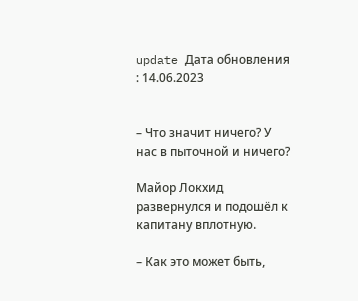update Дата обновления : 14.06.2023


– Что значит ничего? У нас в пыточной и ничего?

Майор Локхид развернулся и подошёл к капитану вплотную.

– Как это может быть,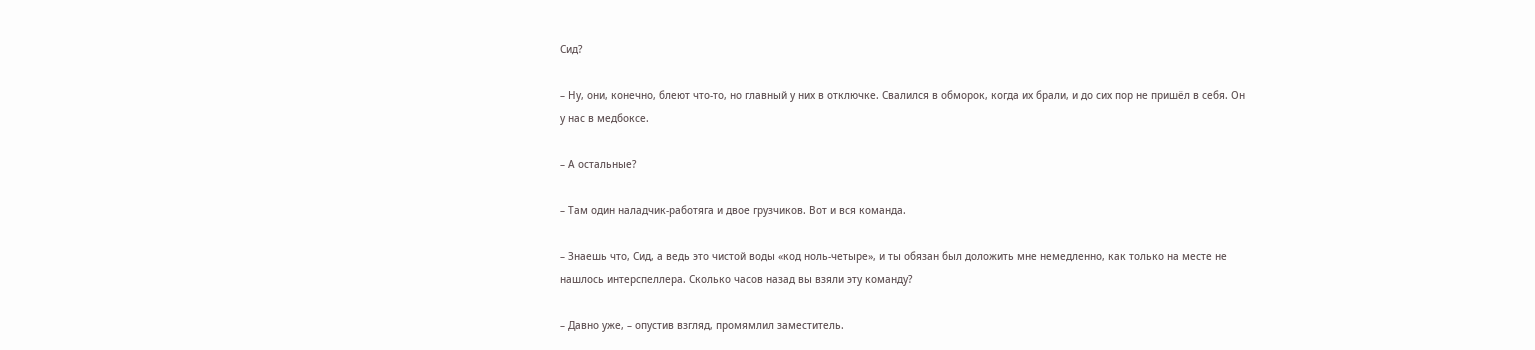Сид?

– Ну, они, конечно, блеют что-то, но главный у них в отключке. Свалился в обморок, когда их брали, и до сих пор не пришёл в себя. Он у нас в медбоксе.

– А остальные?

– Там один наладчик-работяга и двое грузчиков. Вот и вся команда.

– Знаешь что, Сид, а ведь это чистой воды «код ноль-четыре», и ты обязан был доложить мне немедленно, как только на месте не нашлось интерспеллера. Сколько часов назад вы взяли эту команду?

– Давно уже, – опустив взгляд, промямлил заместитель.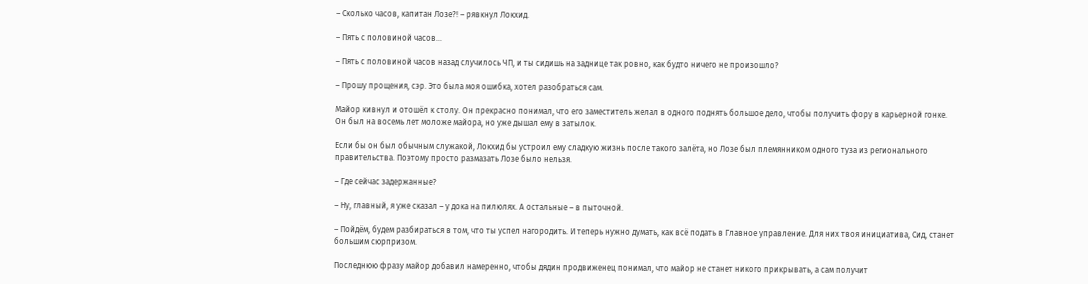– Сколько часов, капитан Лозе?! – рявкнул Локхид.

– Пять с половиной часов…

– Пять с половиной часов назад случилось ЧП, и ты сидишь на заднице так ровно, как будто ничего не произошло?

– Прошу прощения, сэр. Это была моя ошибка, хотел разобраться сам.

Майор кивнул и отошёл к столу. Он прекрасно понимал, что его заместитель желал в одного поднять большое дело, чтобы получить фору в карьерной гонке. Он был на восемь лет моложе майора, но уже дышал ему в затылок.

Если бы он был обычным служакой, Локхид бы устроил ему сладкую жизнь после такого залёта, но Лозе был племянником одного туза из регионального правительства. Поэтому просто размазать Лозе было нельзя.

– Где сейчас задержанные?

– Ну, главный, я уже сказал – у дока на пилюлях. А остальные – в пыточной.

– Пойдём, будем разбираться в том, что ты успел нагородить. И теперь нужно думать, как всё подать в Главное управление. Для них твоя инициатива, Сид, станет большим сюрпризом.

Последнюю фразу майор добавил намеренно, чтобы дядин продвиженец понимал, что майор не станет никого прикрывать, а сам получит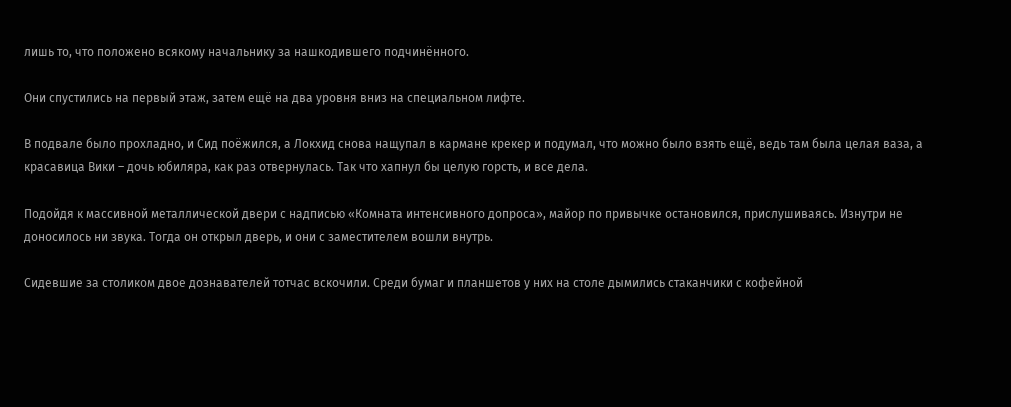лишь то, что положено всякому начальнику за нашкодившего подчинённого.

Они спустились на первый этаж, затем ещё на два уровня вниз на специальном лифте.

В подвале было прохладно, и Сид поёжился, а Локхид снова нащупал в кармане крекер и подумал, что можно было взять ещё, ведь там была целая ваза, а красавица Вики – дочь юбиляра, как раз отвернулась. Так что хапнул бы целую горсть, и все дела.

Подойдя к массивной металлической двери с надписью «Комната интенсивного допроса», майор по привычке остановился, прислушиваясь. Изнутри не доносилось ни звука. Тогда он открыл дверь, и они с заместителем вошли внутрь.

Сидевшие за столиком двое дознавателей тотчас вскочили. Среди бумаг и планшетов у них на столе дымились стаканчики с кофейной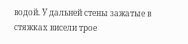водой. У дальней стены зажатые в стяжках висели трое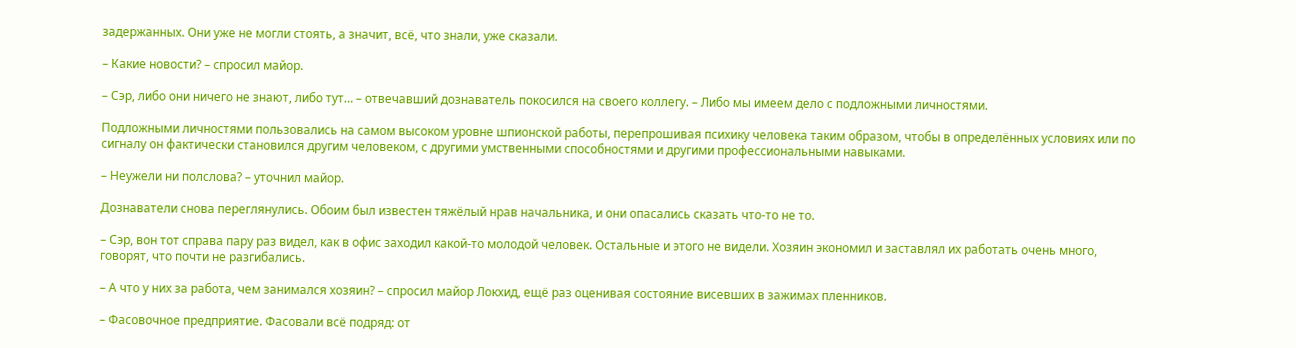задержанных. Они уже не могли стоять, а значит, всё, что знали, уже сказали.

– Какие новости? – спросил майор.

– Сэр, либо они ничего не знают, либо тут… – отвечавший дознаватель покосился на своего коллегу. – Либо мы имеем дело с подложными личностями.

Подложными личностями пользовались на самом высоком уровне шпионской работы, перепрошивая психику человека таким образом, чтобы в определённых условиях или по сигналу он фактически становился другим человеком, с другими умственными способностями и другими профессиональными навыками.

– Неужели ни полслова? – уточнил майор.

Дознаватели снова переглянулись. Обоим был известен тяжёлый нрав начальника, и они опасались сказать что-то не то.

– Сэр, вон тот справа пару раз видел, как в офис заходил какой-то молодой человек. Остальные и этого не видели. Хозяин экономил и заставлял их работать очень много, говорят, что почти не разгибались.

– А что у них за работа, чем занимался хозяин? – спросил майор Локхид, ещё раз оценивая состояние висевших в зажимах пленников.

– Фасовочное предприятие. Фасовали всё подряд: от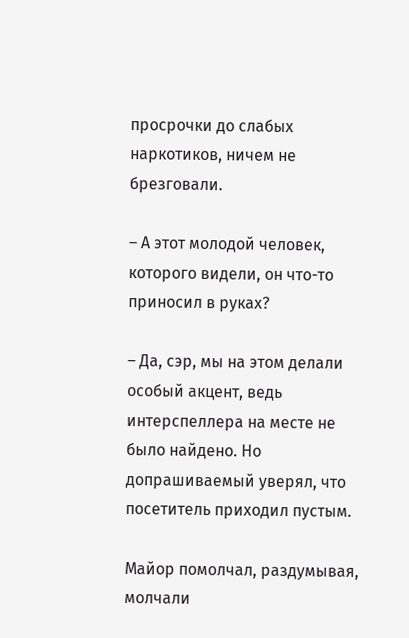просрочки до слабых наркотиков, ничем не брезговали.

– А этот молодой человек, которого видели, он что-то приносил в руках?

– Да, сэр, мы на этом делали особый акцент, ведь интерспеллера на месте не было найдено. Но допрашиваемый уверял, что посетитель приходил пустым.

Майор помолчал, раздумывая, молчали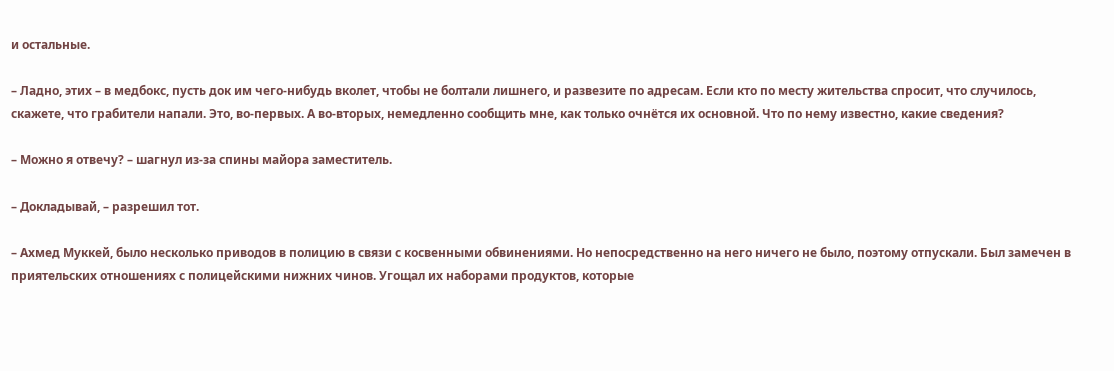и остальные.

– Ладно, этих – в медбокс, пусть док им чего-нибудь вколет, чтобы не болтали лишнего, и развезите по адресам. Если кто по месту жительства спросит, что случилось, скажете, что грабители напали. Это, во-первых. А во-вторых, немедленно сообщить мне, как только очнётся их основной. Что по нему известно, какие сведения?

– Можно я отвечу? – шагнул из-за спины майора заместитель.

– Докладывай, – разрешил тот.

– Ахмед Муккей, было несколько приводов в полицию в связи с косвенными обвинениями. Но непосредственно на него ничего не было, поэтому отпускали. Был замечен в приятельских отношениях с полицейскими нижних чинов. Угощал их наборами продуктов, которые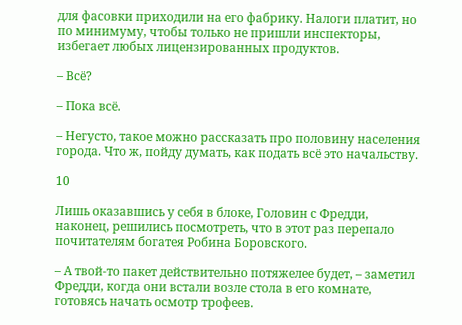для фасовки приходили на его фабрику. Налоги платит, но по минимуму, чтобы только не пришли инспекторы, избегает любых лицензированных продуктов.

– Всё?

– Пока всё.

– Негусто, такое можно рассказать про половину населения города. Что ж, пойду думать, как подать всё это начальству.

10

Лишь оказавшись у себя в блоке, Головин с Фредди, наконец, решились посмотреть, что в этот раз перепало почитателям богатея Робина Боровского.

– А твой-то пакет действительно потяжелее будет, – заметил Фредди, когда они встали возле стола в его комнате, готовясь начать осмотр трофеев.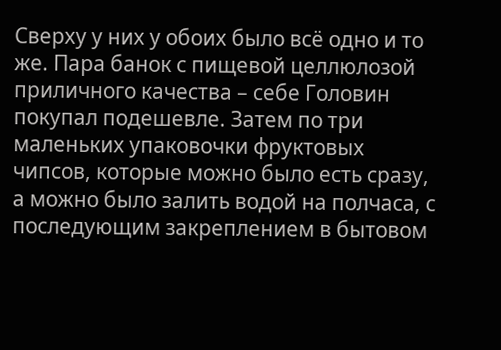Сверху у них у обоих было всё одно и то же. Пара банок с пищевой целлюлозой приличного качества – себе Головин покупал подешевле. Затем по три маленьких упаковочки фруктовых чипсов, которые можно было есть сразу, а можно было залить водой на полчаса, с последующим закреплением в бытовом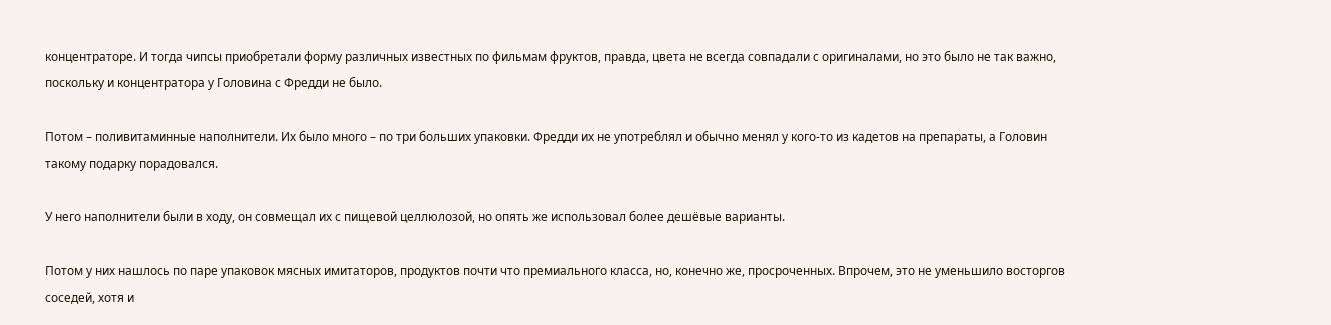концентраторе. И тогда чипсы приобретали форму различных известных по фильмам фруктов, правда, цвета не всегда совпадали с оригиналами, но это было не так важно, поскольку и концентратора у Головина с Фредди не было.

Потом – поливитаминные наполнители. Их было много – по три больших упаковки. Фредди их не употреблял и обычно менял у кого-то из кадетов на препараты, а Головин такому подарку порадовался.

У него наполнители были в ходу, он совмещал их с пищевой целлюлозой, но опять же использовал более дешёвые варианты.

Потом у них нашлось по паре упаковок мясных имитаторов, продуктов почти что премиального класса, но, конечно же, просроченных. Впрочем, это не уменьшило восторгов соседей, хотя и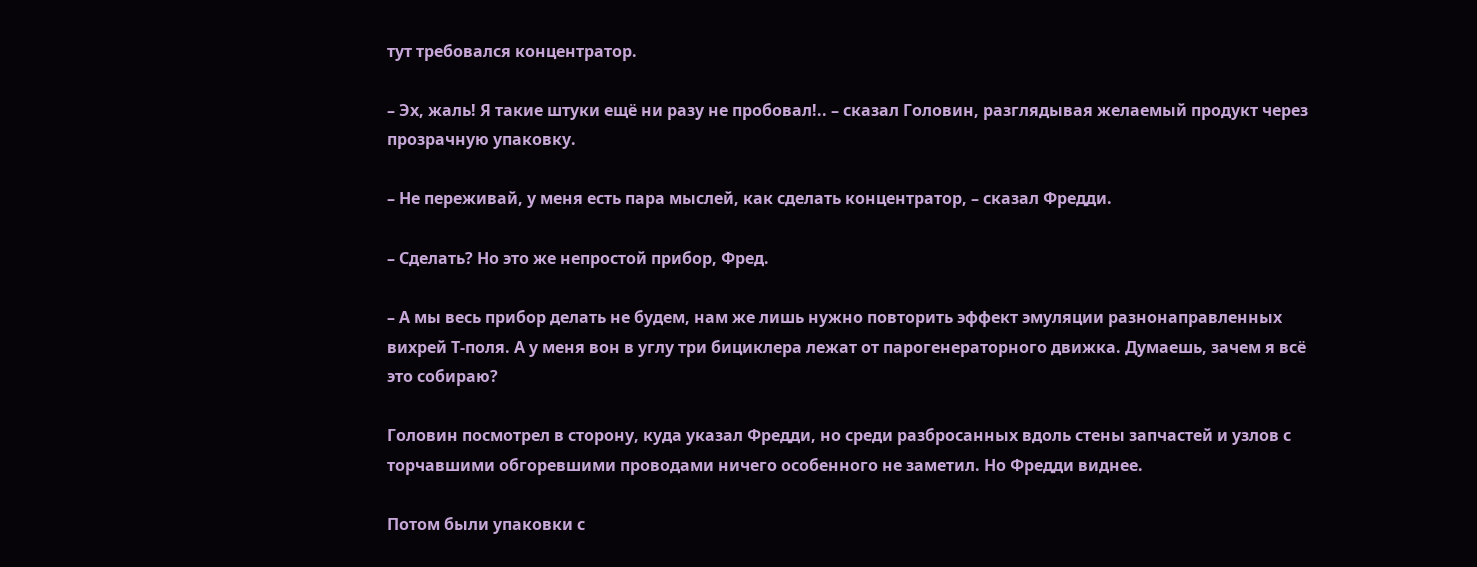тут требовался концентратор.

– Эх, жаль! Я такие штуки ещё ни разу не пробовал!.. – сказал Головин, разглядывая желаемый продукт через прозрачную упаковку.

– Не переживай, у меня есть пара мыслей, как сделать концентратор, – сказал Фредди.

– Сделать? Но это же непростой прибор, Фред.

– А мы весь прибор делать не будем, нам же лишь нужно повторить эффект эмуляции разнонаправленных вихрей Т-поля. А у меня вон в углу три бициклера лежат от парогенераторного движка. Думаешь, зачем я всё это собираю?

Головин посмотрел в сторону, куда указал Фредди, но среди разбросанных вдоль стены запчастей и узлов с торчавшими обгоревшими проводами ничего особенного не заметил. Но Фредди виднее.

Потом были упаковки с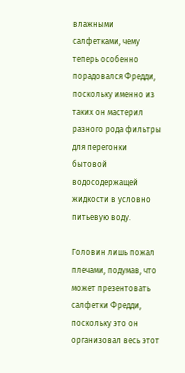влажными салфетками, чему теперь особенно порадовался Фредди, поскольку именно из таких он мастерил разного рода фильтры для перегонки бытовой водосодержащей жидкости в условно питьевую воду.

Головин лишь пожал плечами, подумав, что может презентовать салфетки Фредди, поскольку это он организовал весь этот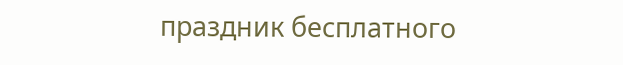праздник бесплатного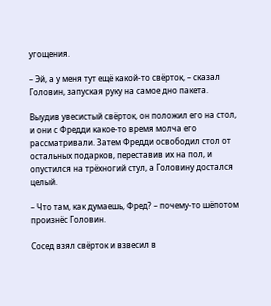угощения.

– Эй, а у меня тут ещё какой-то свёрток, – сказал Головин, запуская руку на самое дно пакета.

Выудив увесистый свёрток, он положил его на стол, и они с Фредди какое-то время молча его рассматривали. Затем Фредди освободил стол от остальных подарков, переставив их на пол, и опустился на трёхногий стул, а Головину достался целый.

– Что там, как думаешь, Фред? – почему-то шёпотом произнёс Головин.

Сосед взял свёрток и взвесил в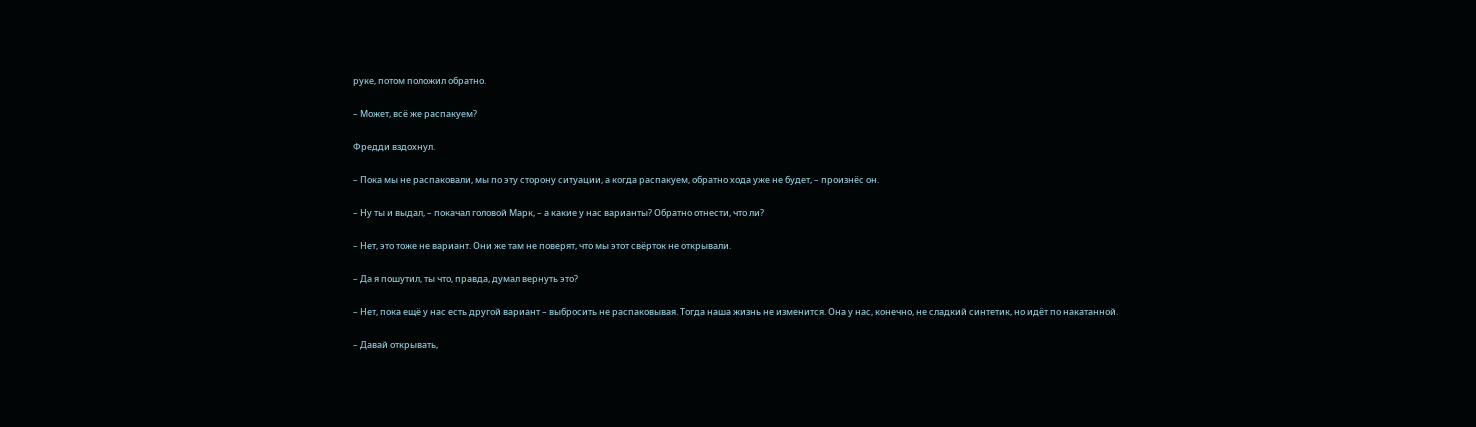руке, потом положил обратно.

– Может, всё же распакуем?

Фредди вздохнул.

– Пока мы не распаковали, мы по эту сторону ситуации, а когда распакуем, обратно хода уже не будет, – произнёс он.

– Ну ты и выдал, – покачал головой Марк, – а какие у нас варианты? Обратно отнести, что ли?

– Нет, это тоже не вариант. Они же там не поверят, что мы этот свёрток не открывали.

– Да я пошутил, ты что, правда, думал вернуть это?

– Нет, пока ещё у нас есть другой вариант – выбросить не распаковывая. Тогда наша жизнь не изменится. Она у нас, конечно, не сладкий синтетик, но идёт по накатанной.

– Давай открывать,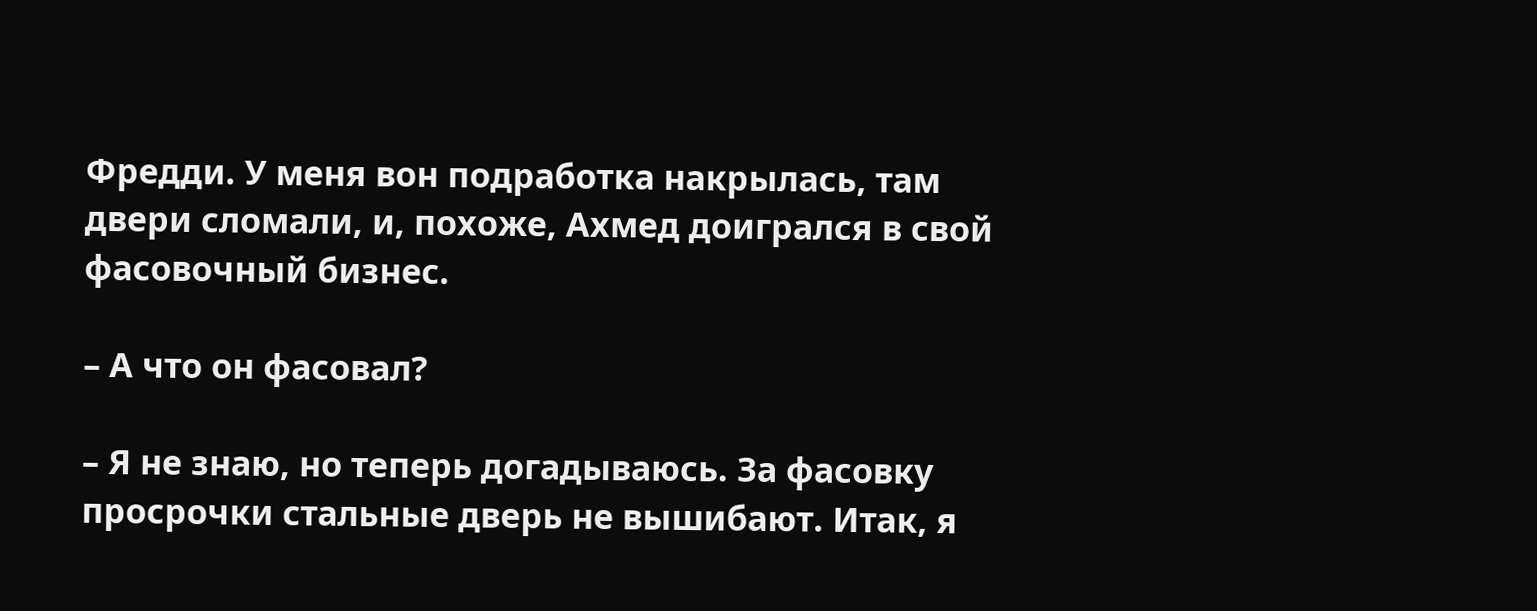Фредди. У меня вон подработка накрылась, там двери сломали, и, похоже, Ахмед доигрался в свой фасовочный бизнес.

– А что он фасовал?

– Я не знаю, но теперь догадываюсь. За фасовку просрочки стальные дверь не вышибают. Итак, я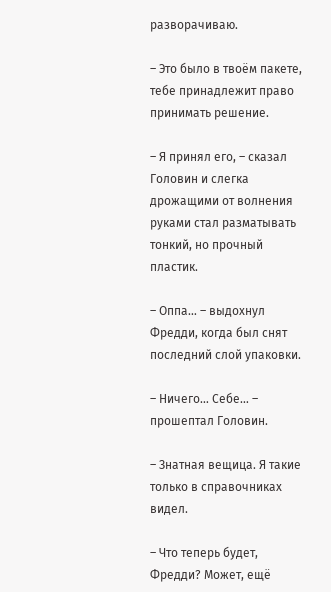разворачиваю.

– Это было в твоём пакете, тебе принадлежит право принимать решение.

– Я принял его, – сказал Головин и слегка дрожащими от волнения руками стал разматывать тонкий, но прочный пластик.

– Оппа… – выдохнул Фредди, когда был снят последний слой упаковки.

– Ничего… Себе… – прошептал Головин.

– Знатная вещица. Я такие только в справочниках видел.

– Что теперь будет, Фредди? Может, ещё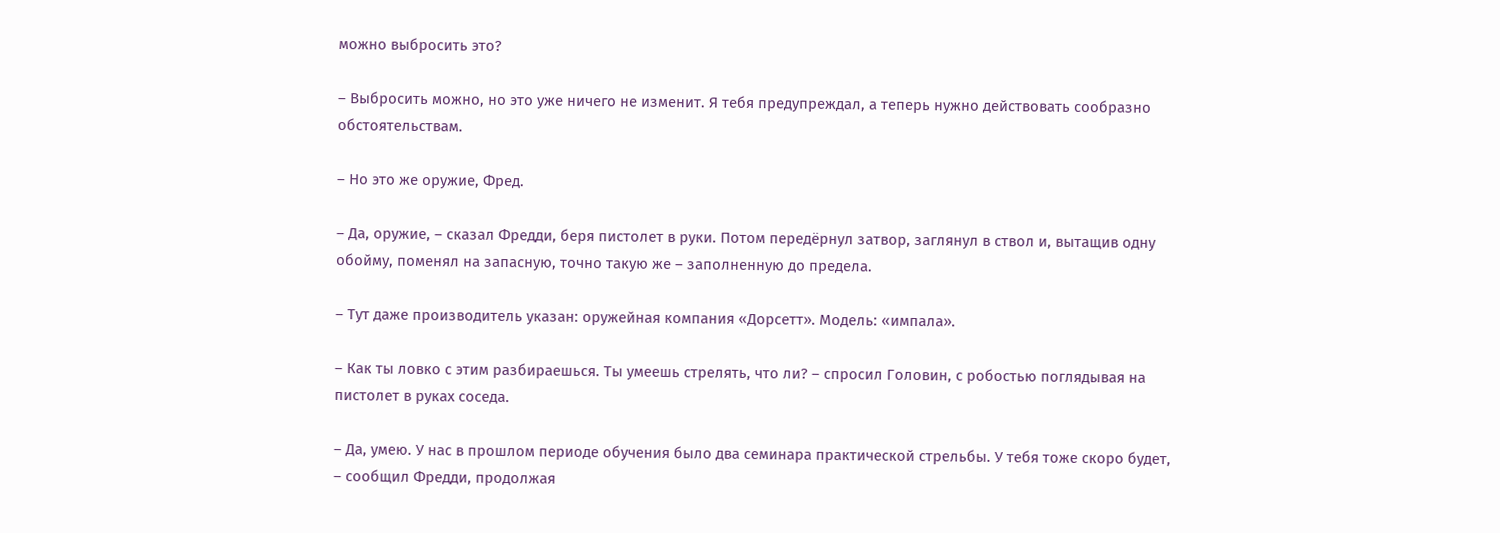можно выбросить это?

– Выбросить можно, но это уже ничего не изменит. Я тебя предупреждал, а теперь нужно действовать сообразно обстоятельствам.

– Но это же оружие, Фред.

– Да, оружие, – сказал Фредди, беря пистолет в руки. Потом передёрнул затвор, заглянул в ствол и, вытащив одну обойму, поменял на запасную, точно такую же – заполненную до предела.

– Тут даже производитель указан: оружейная компания «Дорсетт». Модель: «импала».

– Как ты ловко с этим разбираешься. Ты умеешь стрелять, что ли? – спросил Головин, с робостью поглядывая на пистолет в руках соседа.

– Да, умею. У нас в прошлом периоде обучения было два семинара практической стрельбы. У тебя тоже скоро будет, – сообщил Фредди, продолжая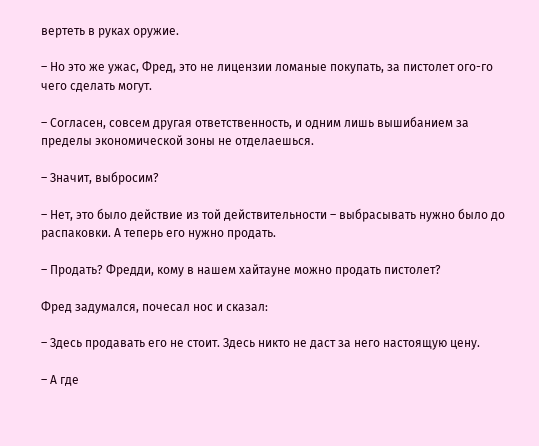вертеть в руках оружие.

– Но это же ужас, Фред, это не лицензии ломаные покупать, за пистолет ого-го чего сделать могут.

– Согласен, совсем другая ответственность, и одним лишь вышибанием за пределы экономической зоны не отделаешься.

– Значит, выбросим?

– Нет, это было действие из той действительности – выбрасывать нужно было до распаковки. А теперь его нужно продать.

– Продать? Фредди, кому в нашем хайтауне можно продать пистолет?

Фред задумался, почесал нос и сказал:

– Здесь продавать его не стоит. Здесь никто не даст за него настоящую цену.

– А где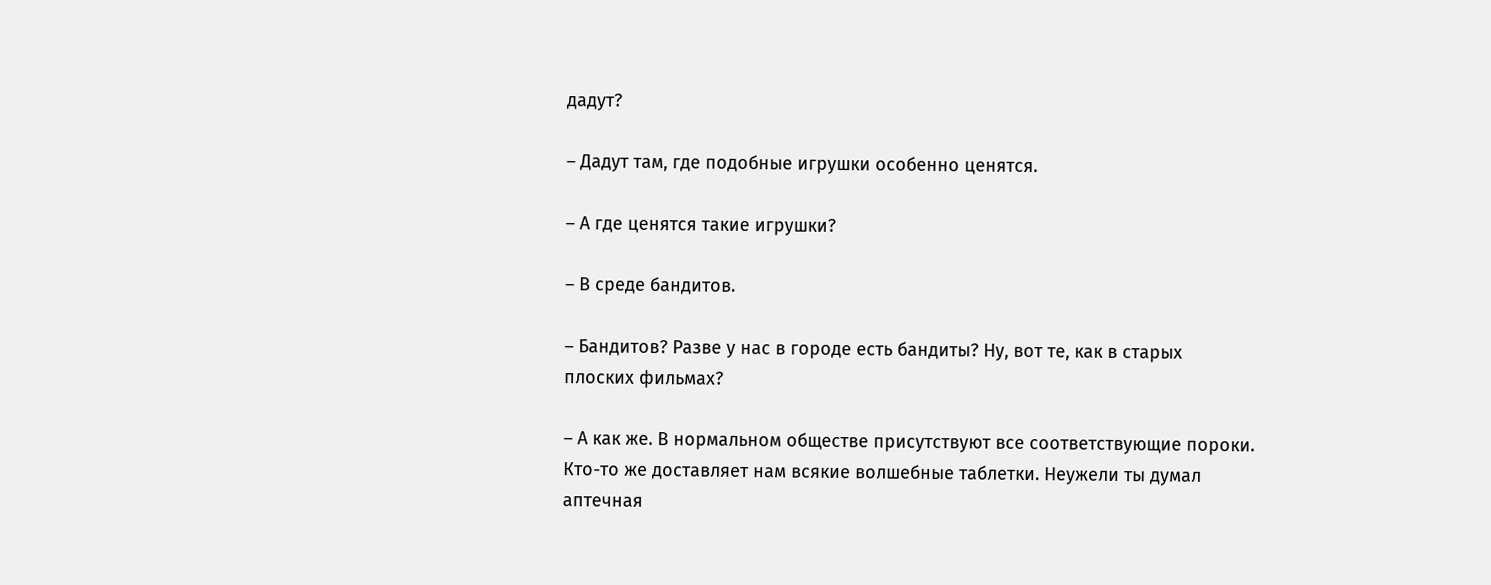дадут?

– Дадут там, где подобные игрушки особенно ценятся.

– А где ценятся такие игрушки?

– В среде бандитов.

– Бандитов? Разве у нас в городе есть бандиты? Ну, вот те, как в старых плоских фильмах?

– А как же. В нормальном обществе присутствуют все соответствующие пороки. Кто-то же доставляет нам всякие волшебные таблетки. Неужели ты думал аптечная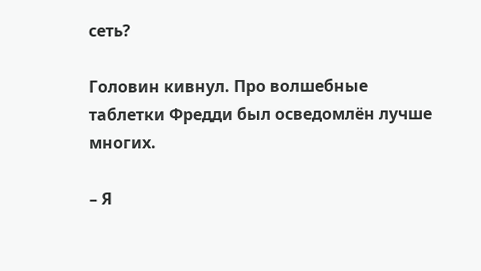сеть?

Головин кивнул. Про волшебные таблетки Фредди был осведомлён лучше многих.

– Я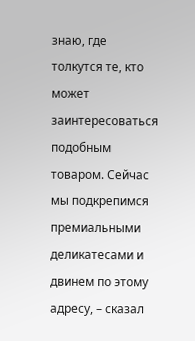знаю, где толкутся те, кто может заинтересоваться подобным товаром. Сейчас мы подкрепимся премиальными деликатесами и двинем по этому адресу, – сказал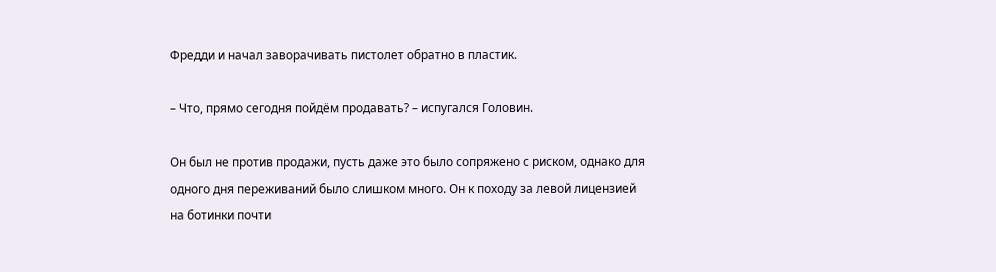Фредди и начал заворачивать пистолет обратно в пластик.

– Что, прямо сегодня пойдём продавать? – испугался Головин.

Он был не против продажи, пусть даже это было сопряжено с риском, однако для одного дня переживаний было слишком много. Он к походу за левой лицензией на ботинки почти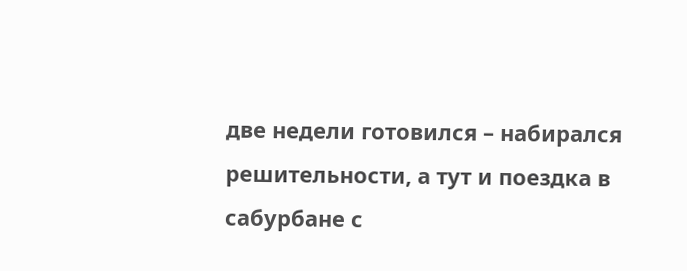две недели готовился – набирался решительности, а тут и поездка в сабурбане с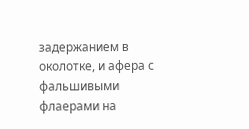задержанием в околотке, и афера с фальшивыми флаерами на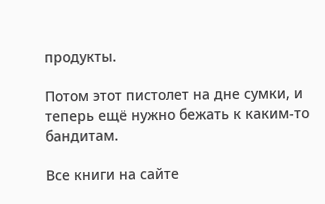продукты.

Потом этот пистолет на дне сумки, и теперь ещё нужно бежать к каким-то бандитам.

Все книги на сайте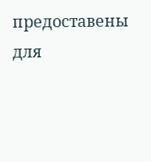предоставены для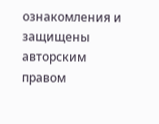ознакомления и защищены авторским правом